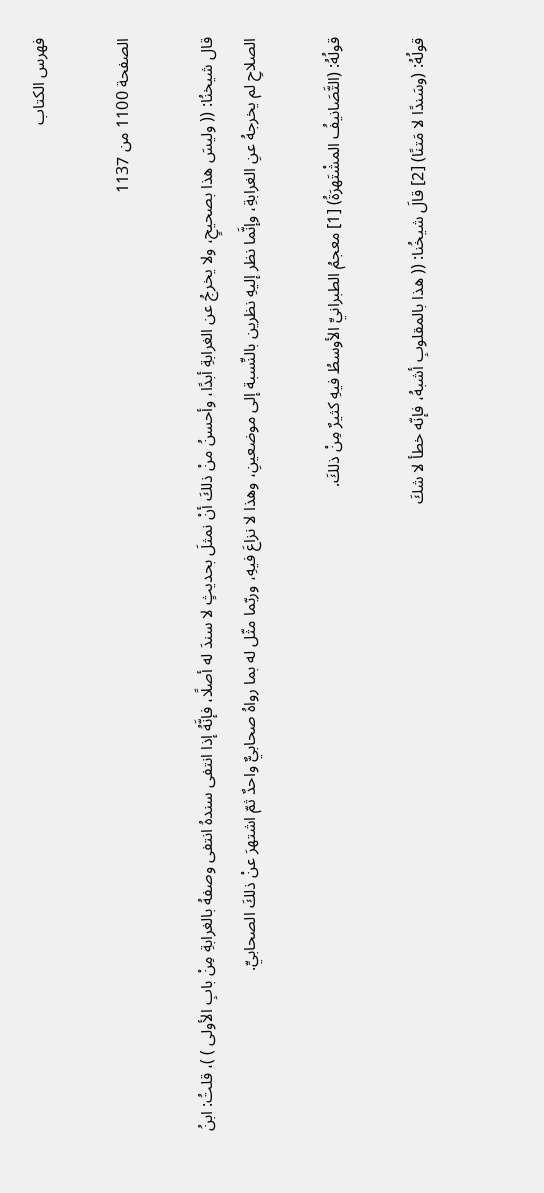فهرس الكتاب

الصفحة 1100 من 1137

قال شيخنُا: (( وليسَ هذا بصحيحٍ، ولا يخرجُ عن الغرابةِ أبدًا، وأحسنُ منْ ذلكَ أنْ نمثلَ بحديثٍ لا سندَ له أصلًا، فإنَّهُ إذا انتفى سندهُ انتفى وصفهُ بالغرابةِ مِنْ بابِ الأولى ) )، قلتُ: ابنُ الصلاحِ لم يخرجهُ عنِ الغرابةِ، وإنَّما نظر إليهِ نظرين بالنِّسبة إلى موضعينِ، وهذا لا نزاعَ فيهِ، وربّما مثّل له بما رواهُ صحابيٌّ واحدٌ ثمّ اشتهرَ عنْ ذلكَ الصحابيِّ.

قولُهُ: (التَّصَانيفُ المشْتَهرَةُ) [1] معجمُ الطبرانيِّ الأوسطُ فيهِ كثيرٌ مِنْ ذلكَ.

قولُهُ: (وسَندًا لا مَتنًا) [2] قالَ شيخُنا: (( هذا بالمقلوبِ أشبهُ، فإنّه خطأ لا شكَ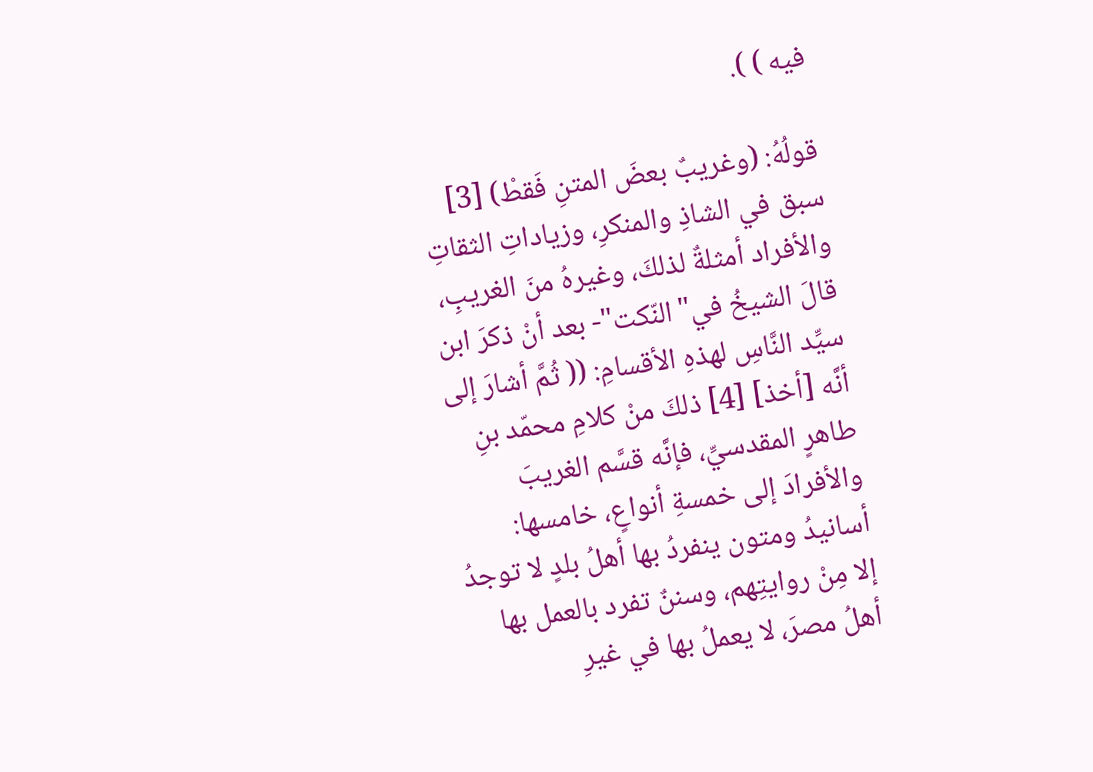فيه ) ).

قولُهُ: (وغريبٌ بعضَ المتنِ فَقطْ) [3] سبق في الشاذِ والمنكرِ، وزياداتِ الثقاتِ والأفراد أمثلةٌ لذلكَ، وغيرهُ منَ الغريبِ، قالَ الشيخُ في"النّكت"- بعد أنْ ذكرَ ابن سيِّد النَّاسِ لهذهِ الأقسامِ: (( ثُمَّ أشارَ إلى أنَّه [أخذ] [4] ذلكَ منْ كلامِ محمّد بنِ طاهرٍ المقدسيِّ، فإنَّه قسَّم الغريبَ والأفرادَ إلى خمسةِ أنواعٍ، خامسها: أسانيدُ ومتون ينفردُ بها أهلُ بلدٍ لا توجدُ إلا مِنْ روايتِهم، وسننٌ تفرد بالعمل بها أهلُ مصرَ، لا يعملُ بها في غيرِ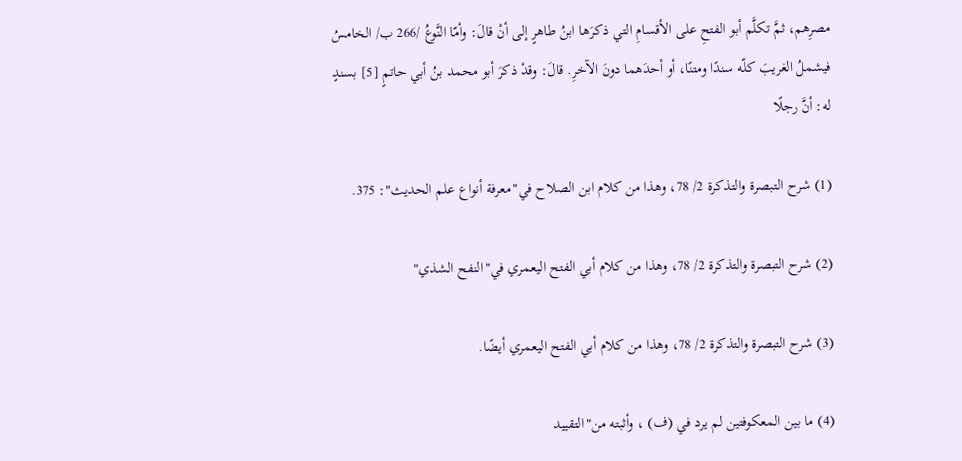مصرِهم، ثمَّ تكلَّم أبو الفتحِ على الأقسامِ التي ذكرَها ابنُ طاهرٍ إلى أنْ قالَ: وأمّا النَّوعُ /266 ب/ الخامسُ فيشملُ الغريبَ كلّه سندًا ومتنًا، أو أحدَهما دونَ الآخرِ. قالَ: وقدْ ذكرَ أبو محمد بنُ أبي حاتمٍ [5] بسندٍ له: أنَّ رجلًا

(1) شرح التبصرة والتذكرة 2/ 78، وهذا من كلام ابن الصلاح في"معرفة أنواع علم الحديث": 375.

(2) شرح التبصرة والتذكرة 2/ 78، وهذا من كلام أبي الفتح اليعمري في"النفح الشذي"

(3) شرح التبصرة والتذكرة 2/ 78، وهذا من كلام أبي الفتح اليعمري أيضًا.

(4) ما بين المعكوفتين لم يرد في (ف) ، وأثبته من"التقييد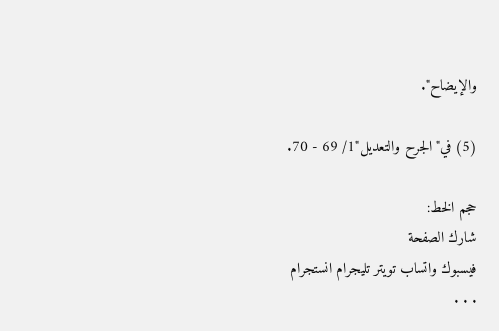والإيضاح".

(5) في"الجرح والتعديل"1/ 69 - 70.

حجم الخط:
شارك الصفحة
فيسبوك واتساب تويتر تليجرام انستجرام
. . .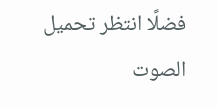فضلًا انتظر تحميل الصوت